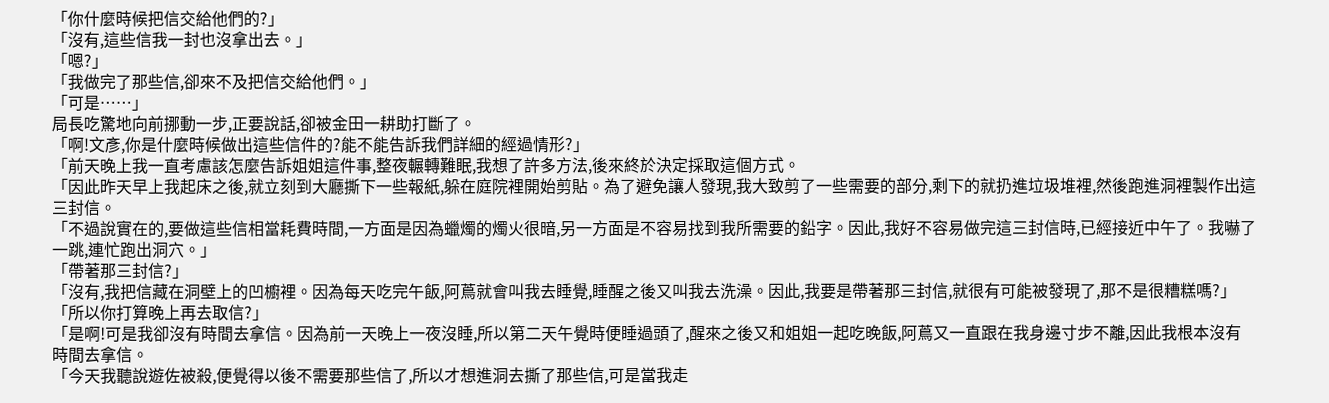「你什麼時候把信交給他們的?」
「沒有,這些信我一封也沒拿出去。」
「嗯?」
「我做完了那些信,卻來不及把信交給他們。」
「可是……」
局長吃驚地向前挪動一步,正要說話,卻被金田一耕助打斷了。
「啊!文彥,你是什麼時候做出這些信件的?能不能告訴我們詳細的經過情形?」
「前天晚上我一直考慮該怎麼告訴姐姐這件事,整夜輾轉難眠,我想了許多方法,後來終於決定採取這個方式。
「因此昨天早上我起床之後,就立刻到大廳撕下一些報紙,躲在庭院裡開始剪貼。為了避免讓人發現,我大致剪了一些需要的部分,剩下的就扔進垃圾堆裡,然後跑進洞裡製作出這三封信。
「不過說實在的,要做這些信相當耗費時間,一方面是因為蠟燭的燭火很暗,另一方面是不容易找到我所需要的鉛字。因此,我好不容易做完這三封信時,已經接近中午了。我嚇了一跳,連忙跑出洞穴。」
「帶著那三封信?」
「沒有,我把信藏在洞壁上的凹櫥裡。因為每天吃完午飯,阿蔦就會叫我去睡覺,睡醒之後又叫我去洗澡。因此,我要是帶著那三封信,就很有可能被發現了,那不是很糟糕嗎?」
「所以你打算晚上再去取信?」
「是啊!可是我卻沒有時間去拿信。因為前一天晚上一夜沒睡,所以第二天午覺時便睡過頭了,醒來之後又和姐姐一起吃晚飯,阿蔦又一直跟在我身邊寸步不離,因此我根本沒有時間去拿信。
「今天我聽說遊佐被殺,便覺得以後不需要那些信了,所以才想進洞去撕了那些信,可是當我走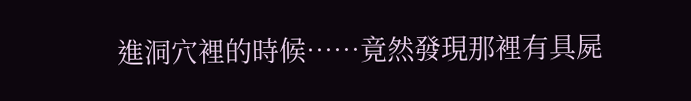進洞穴裡的時候……竟然發現那裡有具屍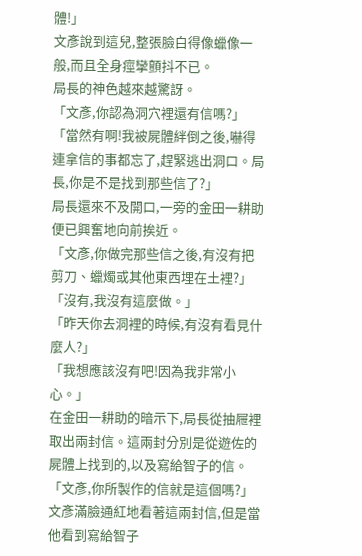體!」
文彥說到這兒,整張臉白得像蠟像一般,而且全身痙攣顫抖不已。
局長的神色越來越驚訝。
「文彥,你認為洞穴裡還有信嗎?」
「當然有啊!我被屍體絆倒之後,嚇得連拿信的事都忘了,趕緊逃出洞口。局長,你是不是找到那些信了?」
局長還來不及開口,一旁的金田一耕助便已興奮地向前挨近。
「文彥,你做完那些信之後,有沒有把剪刀、蠟燭或其他東西埋在土裡?」
「沒有,我沒有這麼做。」
「昨天你去洞裡的時候,有沒有看見什麼人?」
「我想應該沒有吧!因為我非常小心。」
在金田一耕助的暗示下,局長從抽屜裡取出兩封信。這兩封分別是從遊佐的屍體上找到的,以及寫給智子的信。
「文彥,你所製作的信就是這個嗎?」
文彥滿臉通紅地看著這兩封信,但是當他看到寫給智子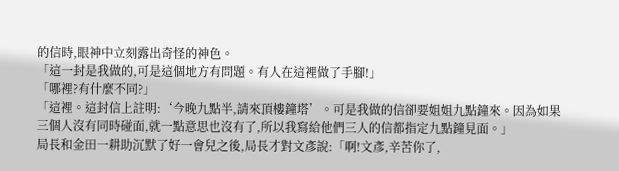的信時,眼神中立刻露出奇怪的神色。
「這一封是我做的,可是這個地方有問題。有人在這裡做了手腳!」
「哪裡?有什麼不同?」
「這裡。這封信上註明:‘今晚九點半,請來頂樓鐘塔’。可是我做的信卻要姐姐九點鐘來。因為如果三個人沒有同時碰面,就一點意思也沒有了,所以我寫給他們三人的信都指定九點鐘見面。」
局長和金田一耕助沉默了好一會兒之後,局長才對文彥說:「啊!文彥,辛苦你了,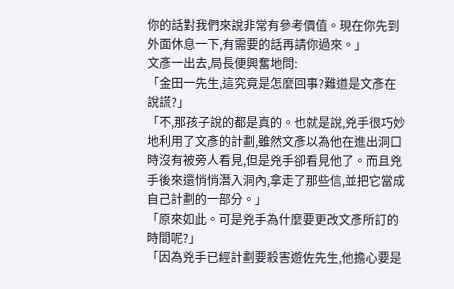你的話對我們來說非常有參考價值。現在你先到外面休息一下,有需要的話再請你過來。」
文彥一出去,局長便興奮地問:
「金田一先生,這究竟是怎麼回事?難道是文彥在說謊?」
「不,那孩子說的都是真的。也就是說,兇手很巧妙地利用了文彥的計劃,雖然文彥以為他在進出洞口時沒有被旁人看見,但是兇手卻看見他了。而且兇手後來還悄悄潛入洞內,拿走了那些信,並把它當成自己計劃的一部分。」
「原來如此。可是兇手為什麼要更改文彥所訂的時間呢?」
「因為兇手已經計劃要殺害遊佐先生,他擔心要是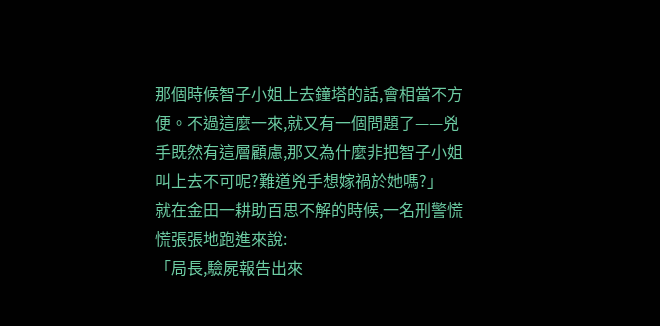那個時候智子小姐上去鐘塔的話,會相當不方便。不過這麼一來,就又有一個問題了——兇手既然有這層顧慮,那又為什麼非把智子小姐叫上去不可呢?難道兇手想嫁禍於她嗎?」
就在金田一耕助百思不解的時候,一名刑警慌慌張張地跑進來說:
「局長,驗屍報告出來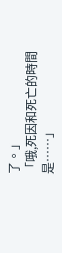了。」
「哦,死因和死亡的時間是……」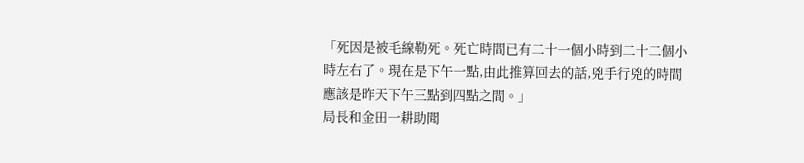「死因是被毛線勒死。死亡時間已有二十一個小時到二十二個小時左右了。現在是下午一點,由此推算回去的話,兇手行兇的時間應該是昨天下午三點到四點之間。」
局長和金田一耕助聞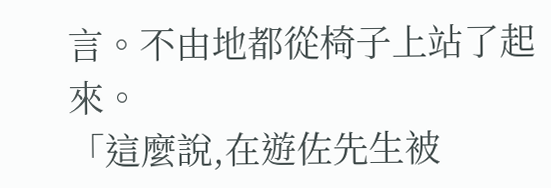言。不由地都從椅子上站了起來。
「這麼說,在遊佐先生被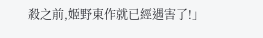殺之前,姬野東作就已經遇害了!」